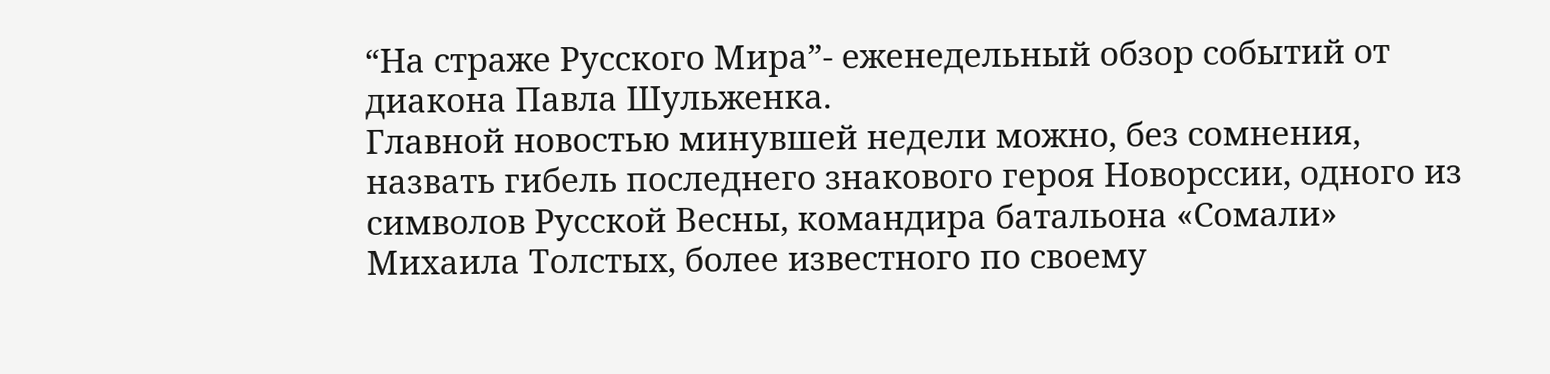“На страже Русского Мира”- еженедельный обзор событий от диакона Павла Шульженка.
Главной новостью минувшей недели можно, без сомнения, назвать гибель последнего знакового героя Новорссии, одного из символов Русской Весны, командира батальона «Сомали» Михаила Толстых, более известного по своему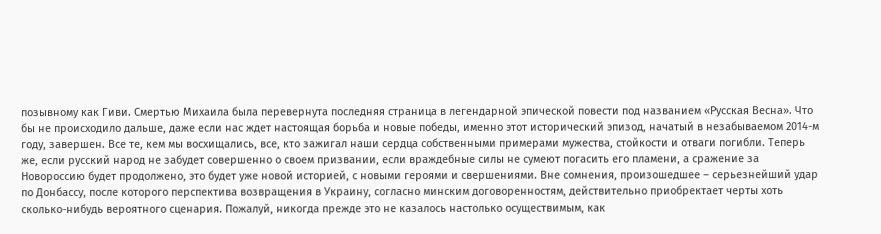позывному как Гиви. Смертью Михаила была перевернута последняя страница в легендарной эпической повести под названием «Русская Весна». Что бы не происходило дальше, даже если нас ждет настоящая борьба и новые победы, именно этот исторический эпизод, начатый в незабываемом 2014-м году, завершен. Все те, кем мы восхищались, все, кто зажигал наши сердца собственными примерами мужества, стойкости и отваги погибли. Теперь же, если русский народ не забудет совершенно о своем призвании, если враждебные силы не сумеют погасить его пламени, а сражение за Новороссию будет продолжено, это будет уже новой историей, с новыми героями и свершениями. Вне сомнения, произошедшее – серьезнейший удар по Донбассу, после которого перспектива возвращения в Украину, согласно минским договоренностям, действительно приобректает черты хоть сколько-нибудь вероятного сценария. Пожалуй, никогда прежде это не казалось настолько осуществимым, как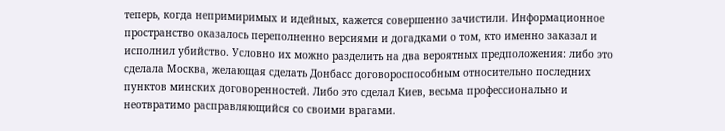теперь, когда непримиримых и идейных, кажется совершенно зачистили. Информационное пространство оказалось переполненно версиями и догадками о том, кто именно заказал и исполнил убийство. Условно их можно разделить на два вероятных предположения: либо это сделала Москва, желающая сделать Донбасс договороспособным относительно последних пунктов минских договоренностей. Либо это сделал Киев, весьма профессионально и неотвратимо расправляющийся со своими врагами.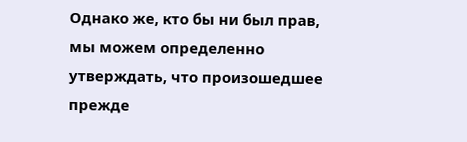Однако же, кто бы ни был прав, мы можем определенно утверждать, что произошедшее прежде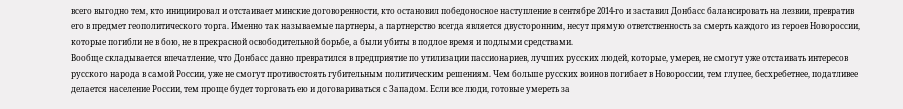всего выгодно тем, кто инициировал и отстаивает минские договоренности, кто остановил победоносное наступление в сентябре 2014-го и заставил Донбасс балансировать на лезвии, превратив его в предмет геополитического торга. Именно так называемые партнеры, а партнерство всегда является двусторонним, несут прямую ответственность за смерть каждого из героев Новороссии, которые погибли не в бою, не в прекрасной освободительной борьбе, а были убиты в подлое время и подлыми средствами.
Вообще складывается впечатление, что Донбасс давно превратился в предприятие по утилизации пассионариев, лучших русских людей, которые, умерев, не смогут уже отстаивать интересов русского народа в самой России, уже не смогут противостоять губительным политическим решениям. Чем больше русских воинов погибает в Новороссии, тем глупее, бесхребетнее, податливее делается население России, тем проще будет торговать ею и договариваться с Западом. Если все люди, готовые умереть за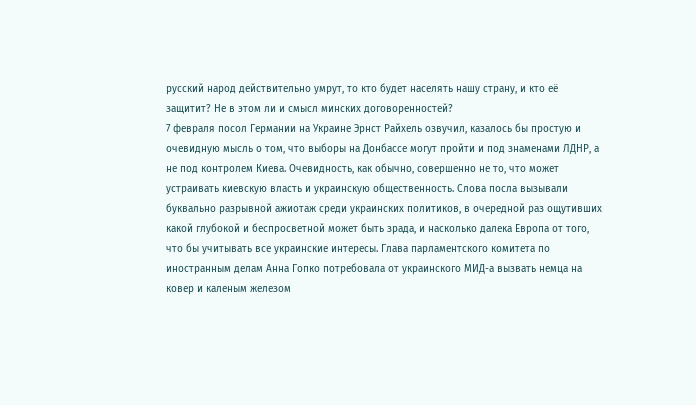русский народ действительно умрут, то кто будет населять нашу страну, и кто её защитит? Не в этом ли и смысл минских договоренностей?
7 февраля посол Германии на Украине Эрнст Райхель озвучил, казалось бы простую и очевидную мысль о том, что выборы на Донбассе могут пройти и под знаменами ЛДНР, а не под контролем Киева. Очевидность, как обычно, совершенно не то, что может устраивать киевскую власть и украинскую общественность. Слова посла вызывали буквально разрывной ажиотаж среди украинских политиков, в очередной раз ощутивших какой глубокой и беспросветной может быть зрада, и насколько далека Европа от того, что бы учитывать все украинские интересы. Глава парламентского комитета по иностранным делам Анна Гопко потребовала от украинского МИД-а вызвать немца на ковер и каленым железом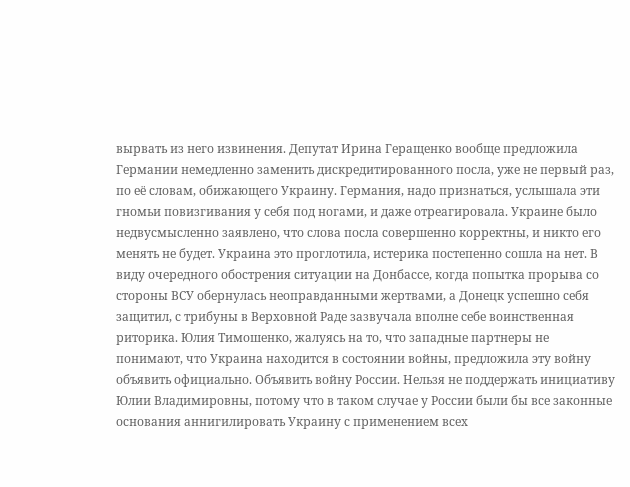вырвать из него извинения. Депутат Ирина Геращенко вообще предложила Германии немедленно заменить дискредитированного посла, уже не первый раз, по её словам, обижающего Украину. Германия, надо признаться, услышала эти гномьи повизгивания у себя под ногами, и даже отреагировала. Украине было недвусмысленно заявлено, что слова посла совершенно корректны, и никто его менять не будет. Украина это проглотила, истерика постепенно сошла на нет. В виду очередного обострения ситуации на Донбассе, когда попытка прорыва со стороны ВСУ обернулась неоправданными жертвами, а Донецк успешно себя защитил, с трибуны в Верховной Раде зазвучала вполне себе воинственная риторика. Юлия Тимошенко, жалуясь на то, что западные партнеры не понимают, что Украина находится в состоянии войны, предложила эту войну объявить официально. Объявить войну России. Нельзя не поддержать инициативу Юлии Владимировны, потому что в таком случае у России были бы все законные основания аннигилировать Украину с применением всех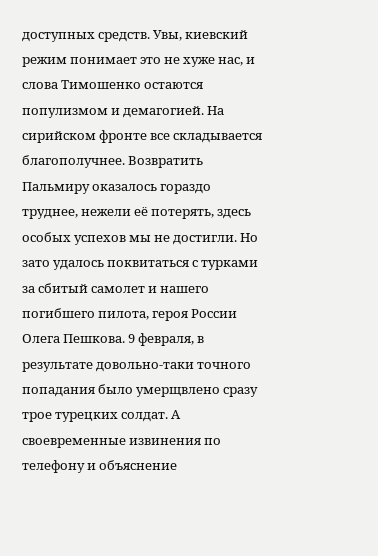доступных средств. Увы, киевский режим понимает это не хуже нас, и слова Тимошенко остаются популизмом и демагогией. На сирийском фронте все складывается благополучнее. Возвратить Пальмиру оказалось гораздо труднее, нежели её потерять, здесь особых успехов мы не достигли. Но зато удалось поквитаться с турками за сбитый самолет и нашего погибшего пилота, героя России Олега Пешкова. 9 февраля, в результате довольно-таки точного попадания было умерщвлено сразу трое турецких солдат. А своевременные извинения по телефону и объяснение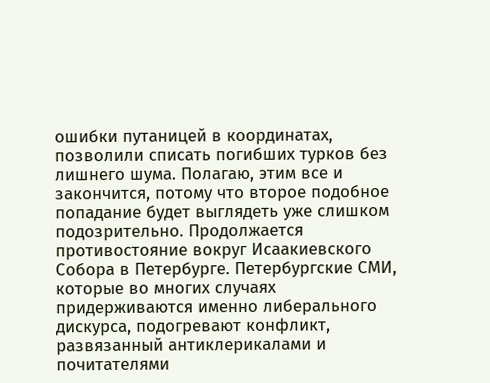ошибки путаницей в координатах, позволили списать погибших турков без лишнего шума. Полагаю, этим все и закончится, потому что второе подобное попадание будет выглядеть уже слишком подозрительно. Продолжается противостояние вокруг Исаакиевского Собора в Петербурге. Петербургские СМИ, которые во многих случаях придерживаются именно либерального дискурса, подогревают конфликт, развязанный антиклерикалами и почитателями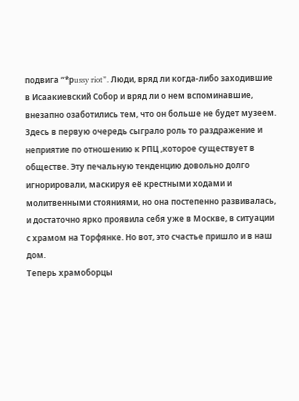подвига “*рussy riot”. Люди, вряд ли когда-либо заходившие в Исаакиевский Собор и вряд ли о нем вспоминавшие, внезапно озаботились тем, что он больше не будет музеем. Здесь в первую очередь сыграло роль то раздражение и неприятие по отношению к РПЦ ,которое существует в обществе. Эту печальную тенденцию довольно долго игнорировали, маскируя её крестными ходами и молитвенными стояниями, но она постепенно развивалась, и достаточно ярко проявила себя уже в Москве, в ситуации с храмом на Торфянке. Но вот, это счастье пришло и в наш дом.
Теперь храмоборцы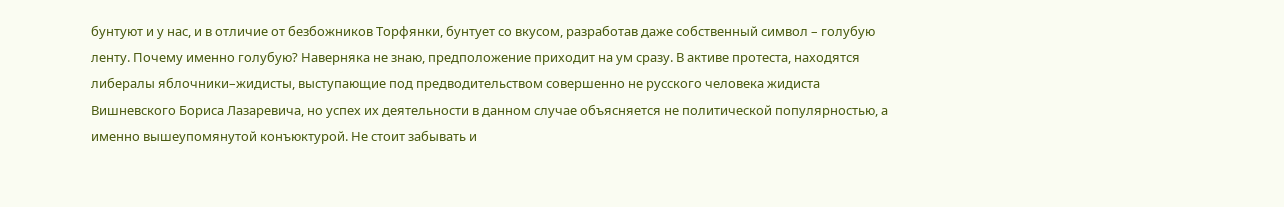бунтуют и у нас, и в отличие от безбожников Торфянки, бунтует со вкусом, разработав даже собственный символ – голубую ленту. Почему именно голубую? Наверняка не знаю, предположение приходит на ум сразу. В активе протеста, находятся либералы яблочники–жидисты, выступающие под предводительством совершенно не русского человека жидиста Вишневского Бориса Лазаревича, но успех их деятельности в данном случае объясняется не политической популярностью, а именно вышеупомянутой конъюктурой. Не стоит забывать и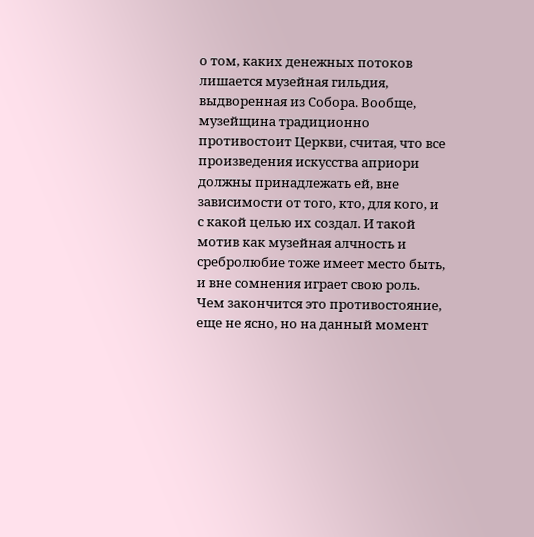о том, каких денежных потоков лишается музейная гильдия, выдворенная из Собора. Вообще, музейщина традиционно противостоит Церкви, считая, что все произведения искусства априори должны принадлежать ей, вне зависимости от того, кто, для кого, и с какой целью их создал. И такой мотив как музейная алчность и сребролюбие тоже имеет место быть, и вне сомнения играет свою роль. Чем закончится это противостояние, еще не ясно, но на данный момент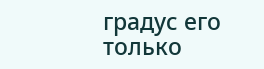градус его только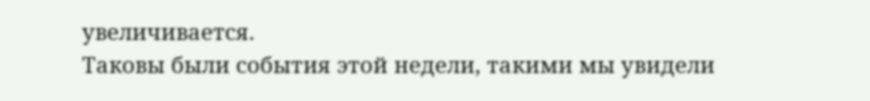увеличивается.
Таковы были события этой недели, такими мы увидели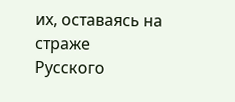их, оставаясь на страже Русского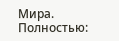Мира.
Полностью: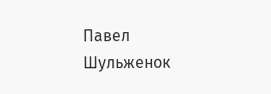Павел Шульженок